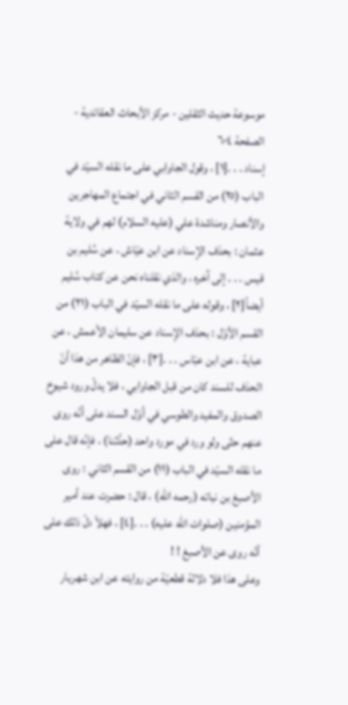موسوعة حديث الثقلين - مركز الأبحاث العقائدية - الصفحة ٦٠٤
إسناد . . .[١] ، وقول الجاوابي على ما نقله السيّد في الباب (٢٥) من القسم الثاني في اجتماع المهاجرين والأنصار ومناشدة علي (عليه السلام) لهم في ولاية عثمان : بحذف الإسناد عن ابن عيّاش ، عن سُليم بن قيس . . . إلى آخره ، والذي نقلناه نحن عن كتاب سُليم أيضاً[٢] ، وقوله على ما نقله السيّد في الباب (٢١) من القسم الأوّل : بحذف الإسناد عن سليمان الأعمش ، عن عباية ، عن ابن عبّاس . . .[٣] ، فإنّ الظاهر من هذا أنّ الحذف للسند كان من قبل الجاوابي ، فلا يدلّ ورود شيوخ الصدوق والمفيد والطوسي في أوّل السند على أنّه روى عنهم حتّى ولو ورد في مورد واحد (حدَّثنا) ، فإنّه قال على ما نقله السيّد في الباب (١١) من القسم الثاني : روى الأصبغ بن نباته (رحمه الله) ، قال : حضرت عند أمير المؤمنين (صلوات الله عليه) . . .[٤] ، فهلاّ دلّ ذلك على أنّه روى عن الأصبغ ! !
وعلى هذا فلا دلالة قطعيّة من روايته عن ابن شهريار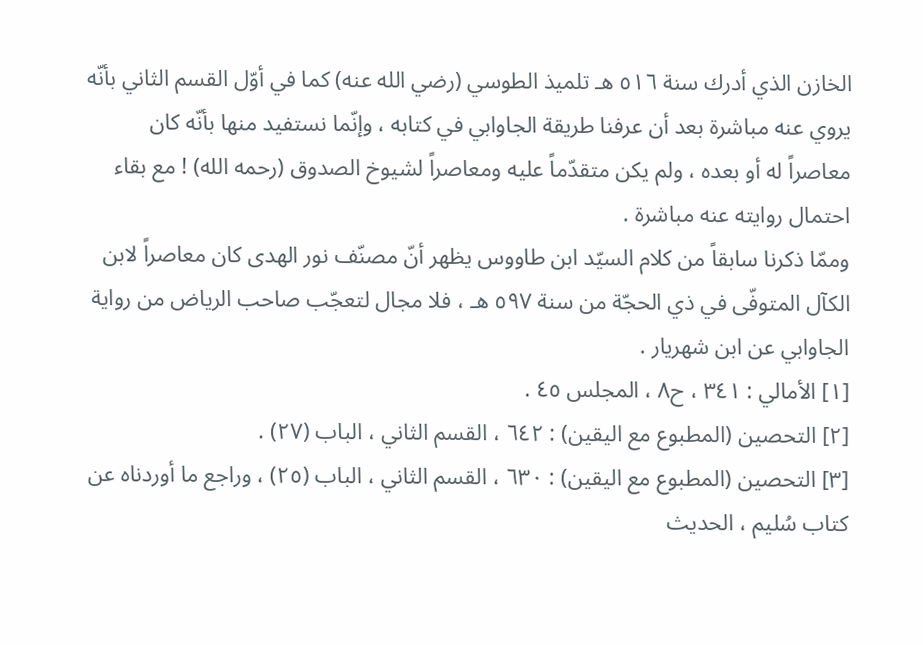الخازن الذي أدرك سنة ٥١٦ هـ تلميذ الطوسي (رضي الله عنه) كما في أوّل القسم الثاني بأنّه يروي عنه مباشرة بعد أن عرفنا طريقة الجاوابي في كتابه ، وإنّما نستفيد منها بأنّه كان معاصراً له أو بعده ، ولم يكن متقدّماً عليه ومعاصراً لشيوخ الصدوق (رحمه الله) ! مع بقاء احتمال روايته عنه مباشرة .
وممّا ذكرنا سابقاً من كلام السيّد ابن طاووس يظهر أنّ مصنّف نور الهدى كان معاصراً لابن الكآل المتوفّى في ذي الحجّة من سنة ٥٩٧ هـ ، فلا مجال لتعجّب صاحب الرياض من رواية الجاوابي عن ابن شهريار .
[١] الأمالي : ٣٤١ ، ح٨ ، المجلس ٤٥ .
[٢] التحصين (المطبوع مع اليقين) : ٦٤٢ ، القسم الثاني ، الباب (٢٧) .
[٣] التحصين (المطبوع مع اليقين) : ٦٣٠ ، القسم الثاني ، الباب (٢٥) ، وراجع ما أوردناه عن كتاب سُليم ، الحديث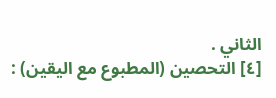الثاني .
[٤] التحصين (المطبوع مع اليقين) :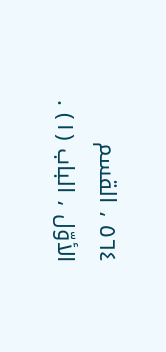٥٦٤ ، القسم الأوّل ، الباب (١) .